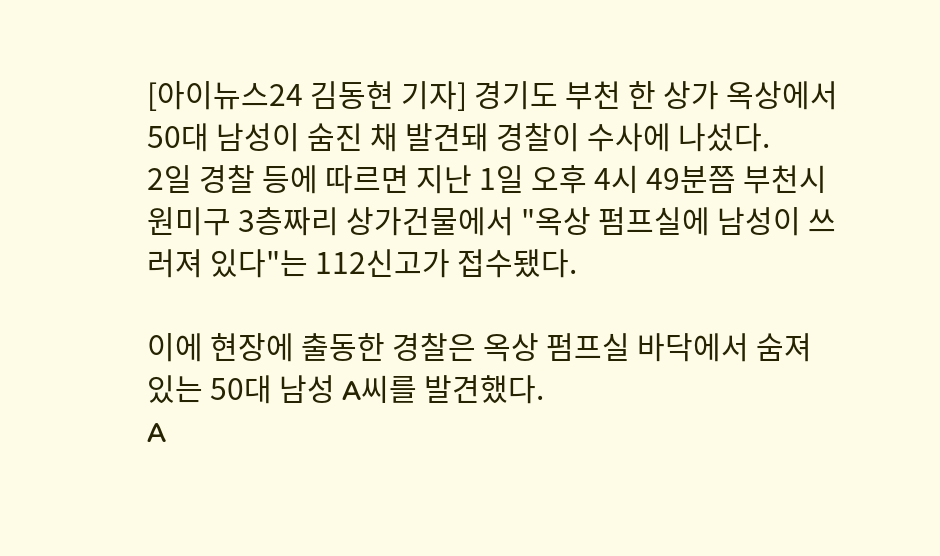[아이뉴스24 김동현 기자] 경기도 부천 한 상가 옥상에서 50대 남성이 숨진 채 발견돼 경찰이 수사에 나섰다.
2일 경찰 등에 따르면 지난 1일 오후 4시 49분쯤 부천시 원미구 3층짜리 상가건물에서 "옥상 펌프실에 남성이 쓰러져 있다"는 112신고가 접수됐다.

이에 현장에 출동한 경찰은 옥상 펌프실 바닥에서 숨져 있는 50대 남성 A씨를 발견했다.
A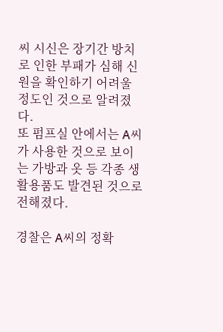씨 시신은 장기간 방치로 인한 부패가 심해 신원을 확인하기 어려울 정도인 것으로 알려졌다.
또 펌프실 안에서는 A씨가 사용한 것으로 보이는 가방과 옷 등 각종 생활용품도 발견된 것으로 전해졌다.

경찰은 A씨의 정확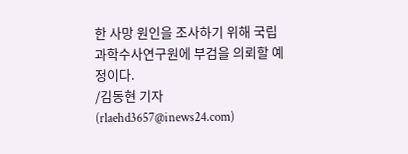한 사망 원인을 조사하기 위해 국립과학수사연구원에 부검을 의뢰할 예정이다.
/김동현 기자(rlaehd3657@inews24.com)